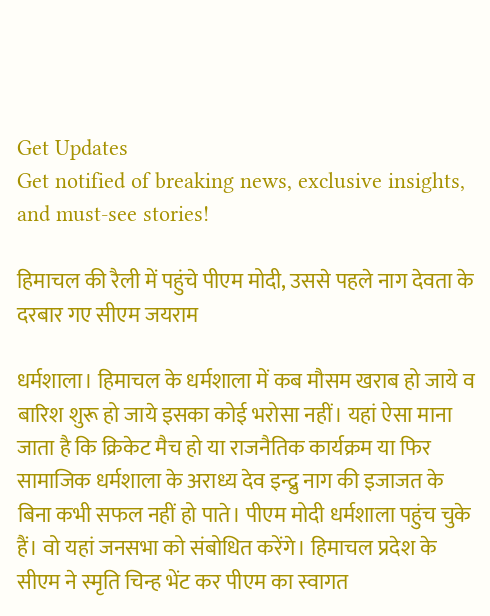Get Updates
Get notified of breaking news, exclusive insights, and must-see stories!

हिमाचल की रैली में पहुंचे पीएम मोदी, उससे पहले नाग देवता के दरबार गए सीएम जयराम

धर्मशाला। हिमाचल के धर्मशाला में कब मौसम खराब हो जाये व बारिश शुरू हो जाये इसका कोई भरोसा नहीं। यहां ऐसा माना जाता है कि क्रिकेट मैच हो या राजनैतिक कार्यक्रम या फिर सामाजिक धर्मशाला के अराध्य देव इन्द्रु नाग की इजाजत के बिना कभी सफल नहीं हो पाते। पीएम मोदी धर्मशाला पहुंच चुके हैं। वो यहां जनसभा को संबोधित करेंगे। हिमाचल प्रदेश के सीएम ने स्मृति चिन्ह भेंट कर पीएम का स्वागत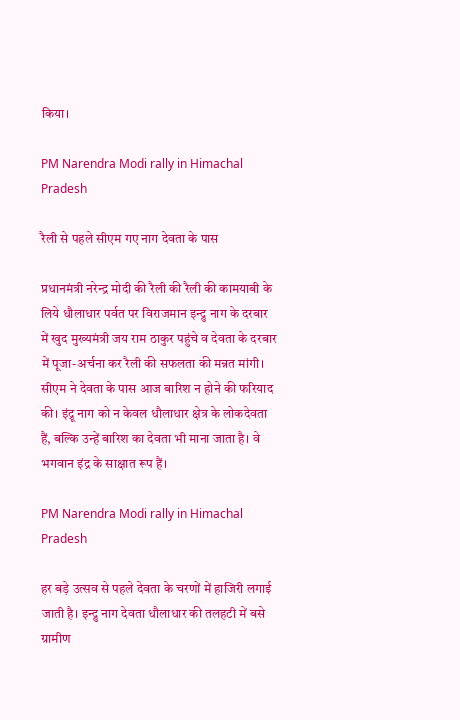किया।

PM Narendra Modi rally in Himachal Pradesh

रैली से पहले सीएम गए नाग देवता के पास

प्रधानमंत्री नरेन्द्र मोदी की रैली की रैली की कामयाबी के लिये धौलाधार पर्वत पर विराजमान इन्द्रु नाग के दरबार में खुद मुख्यमंत्री जय राम ठाकुर पहुंचे व देवता के दरबार में पूजा-अर्चना कर रैली की सफलता की मन्नत मांगी। सीएम ने देवता के पास आज बारिश न होने की फरियाद की। इंद्रू नाग को न केवल धौलाधार क्षेत्र के लोकदेवता हैं, बल्कि उन्हें बारिश का देवता भी माना जाता है। वे भगवान इंद्र के साक्षात रूप हैं।

PM Narendra Modi rally in Himachal Pradesh

हर बड़े उत्सव से पहले देवता के चरणों में हाजिरी लगाई जाती है। इन्द्रु नाग देवता धौलाधार की तलहटी में बसे ग्रामीण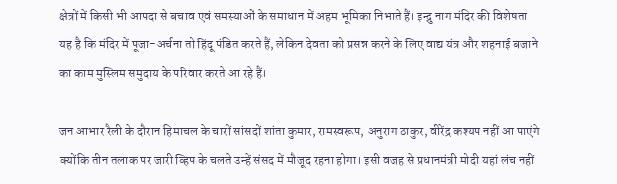क्षेत्रों में किसी भी आपदा से बचाव एवं समस्याओं के समाधान में अहम भूमिका निभाते हैं। इन्द्रु नाग मंदिर की विशेषता यह है कि मंदिर में पूजा-अर्चना तो हिंदू पंडित करते हैं, लेकिन देवता को प्रसन्न करने के लिए वाद्य यंत्र और शहनाई बजाने का काम मुस्लिम समुदाय के परिवार करते आ रहे हैं।

जन आभार रैली के दौरान हिमाचल के चारों सांसदों शांता कुमार, रामस्वरूप, अनुराग ठाकुर, वीरेंद्र कश्यप नहीं आ पाएंगे क्योंकि तीन तलाक पर जारी व्हिप के चलते उन्हें संसद में मौजूद रहना होगा। इसी वजह से प्रधानमंत्री मोदी यहां लंच नहीं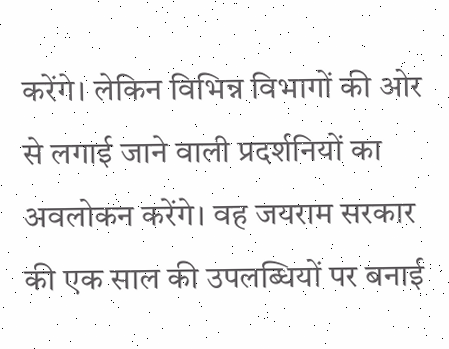करेंगे। लेकिन विभिन्न विभागों की ओर से लगाई जाने वाली प्रदर्शनियों का अवलोकन करेंगे। वह जयराम सरकार की एक साल की उपलब्धियों पर बनाई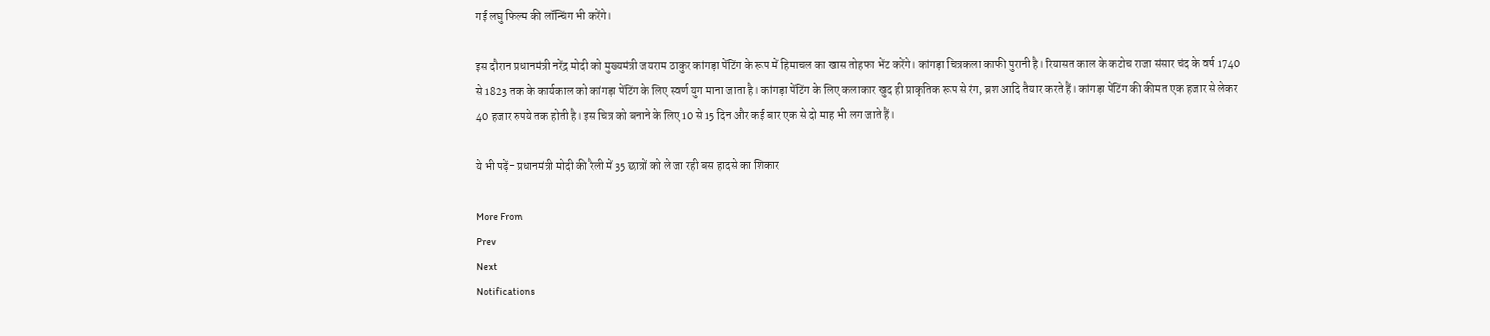गई लघु फिल्म की लॉन्चिंग भी करेंगे।

इस दौरान प्रधानमंत्री नरेंद्र मोदी को मुख्यमंत्री जयराम ठाकुर कांगड़ा पेंटिंग के रूप में हिमाचल का खास तोहफा भेंट करेंगे। कांगड़ा चित्रकला काफी पुरानी है। रियासत काल के कटोच राजा संसार चंद के वर्ष 1740 से 1823 तक के कार्यकाल को कांगड़ा पेंटिंग के लिए स्वर्ण युग माना जाता है। कांगड़ा पेंटिंग के लिए कलाकार खुद ही प्राकृतिक रूप से रंग, ब्रश आदि तैयार करते हैं। कांगड़ा पेंटिंग की कीमत एक हजार से लेकर 40 हजार रुपये तक होती है। इस चित्र को बनाने के लिए 10 से 15 दिन और कई बार एक से दो माह भी लग जाते हैं।

ये भी पढ़ें- प्रधानमंत्री मोदी की रैली में 35 छात्रों को ले जा रही बस हादसे का शिकार

More From
Prev
Next
Notifications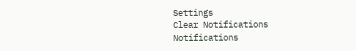Settings
Clear Notifications
Notifications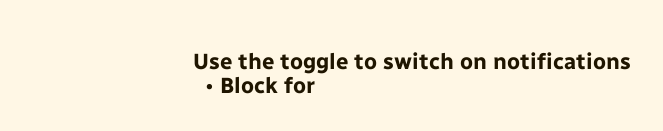Use the toggle to switch on notifications
  • Block for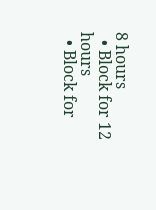8 hours
  • Block for 12 hours
  • Block for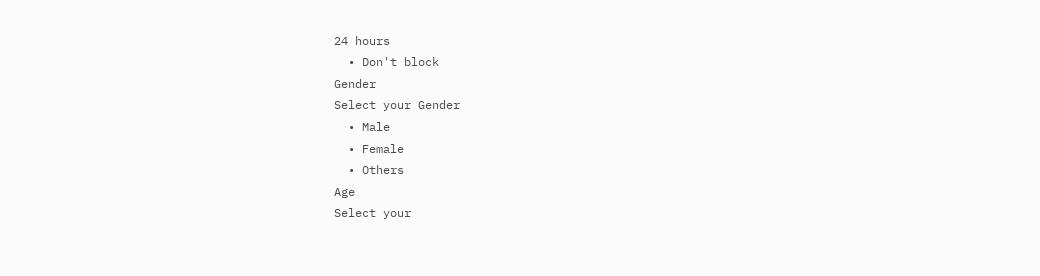24 hours
  • Don't block
Gender
Select your Gender
  • Male
  • Female
  • Others
Age
Select your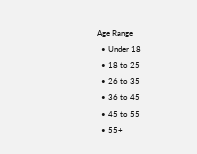Age Range
  • Under 18
  • 18 to 25
  • 26 to 35
  • 36 to 45
  • 45 to 55
  • 55+